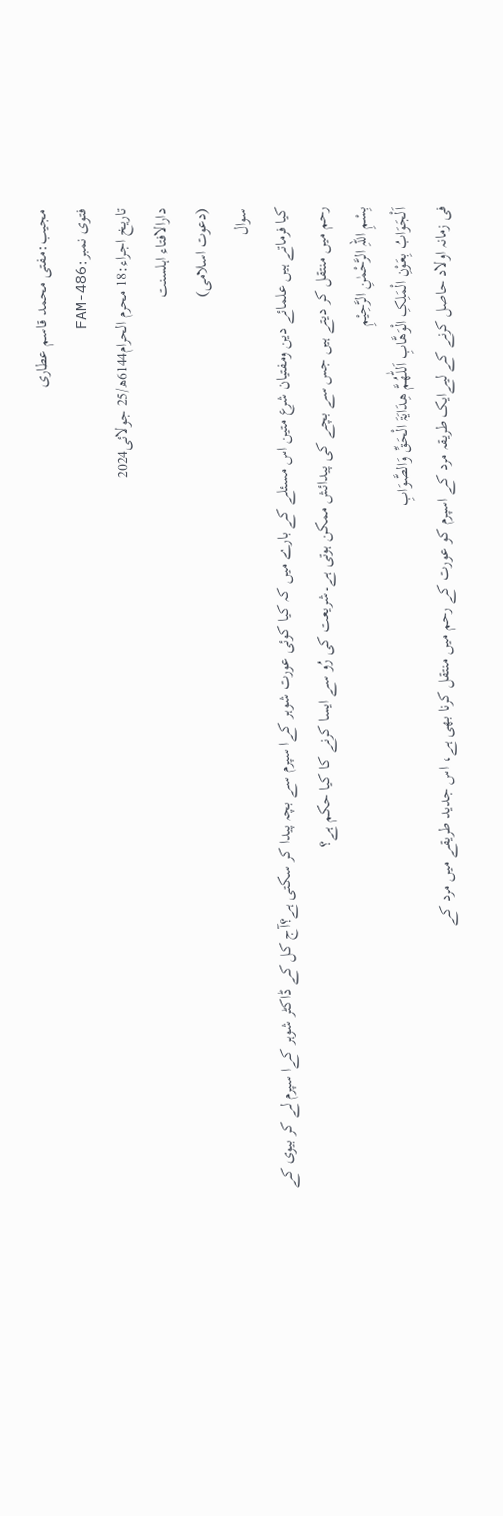مجیب:مفتی محمد قاسم عطاری
فتوی نمبر:FAM-486
تاریخ اجراء:18 محرم الحرام6144ھ/25 جولائی2024
دارالافتاء اہلسنت
(دعوت اسلامی)
سوال
کیا فرماتے ہیں علمائے دین ومفتیان شرع متین اس مسئلے کے بارے میں کہ کیا کوئی عورت شوہر کےا سپرم سے بچہ پیدا کر سکتی ہے؟آج کل کے ڈاکٹر شوہر کےا سپرم لے کر بیوی کے رحم میں منتقل کر دیتے ہیں جس سے بچے کی پیدائش ممکن ہوتی ہے۔شریعت کی رُو سے ایسا کرنے کا کیا حکم ہے؟
بِسْمِ اللہِ الرَّحْمٰنِ الرَّحِيْمِ
اَلْجَوَابُ بِعَوْنِ الْمَلِکِ الْوَھَّابِ اَللّٰھُمَّ ھِدَایَۃَ الْحَقِّ وَالصَّوَابِ
فی زمانہ اولاد حاصل کرنے کے لیےایک طریقہ مرد کے اسپرم کو عورت کے رحم میں منتقل کرنا بھی ہے، اس جدید طریقے میں مرد کے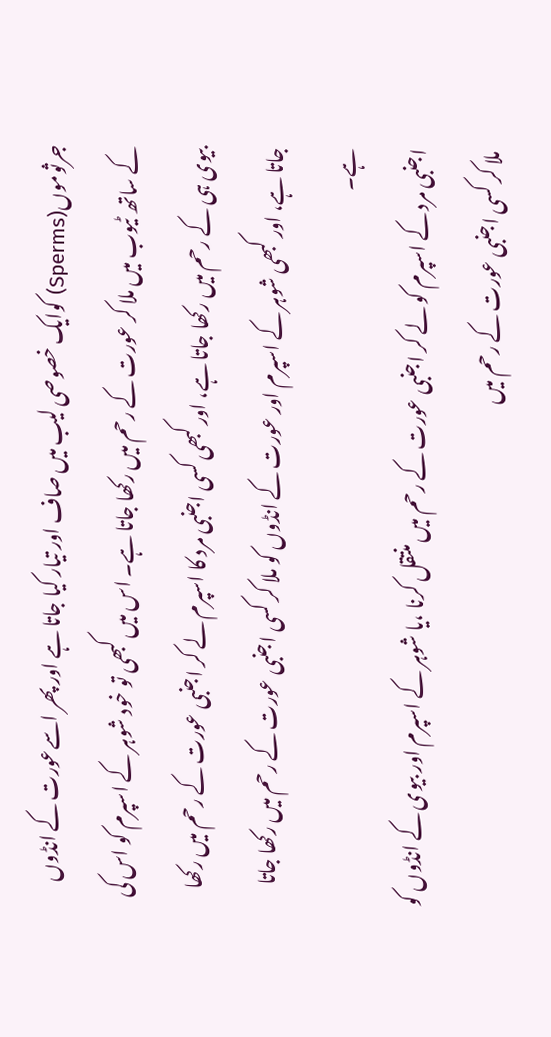جرثوموں(Sperms) کوایک خصوصی لیب میں صاف اور تیار کیا جاتا ہے اور پھر اسےعورت کے انڈوں کے ساتھ ٹیوب میں ملا کر عورت کے رحم میں رکھا جاتا ہے۔ اس میں کبھی تو خود شوہر کے اسپرم کو اس کی بیوی ہی کے رحم میں رکھا جاتا ہے، اور کبھی کسی اجنبی مرد کا اسپرم لے کر اجنبی عورت کے رحم میں رکھا جاتا ہے، اور کبھی شوہر کے اسپرم اور عورت کے انڈوں کو ملا کر کسی اجنبی عورت کے رحم میں رکھا جاتا ہے۔
اجنبی مرد کے اسپرم کو لے کر اجنبی عورت کے رحم میں منتقل کرنا ،یا شوہر کے اسپرم اور بیوی کے انڈوں کو ملا کر کسی اجنبی عورت کے رحم میں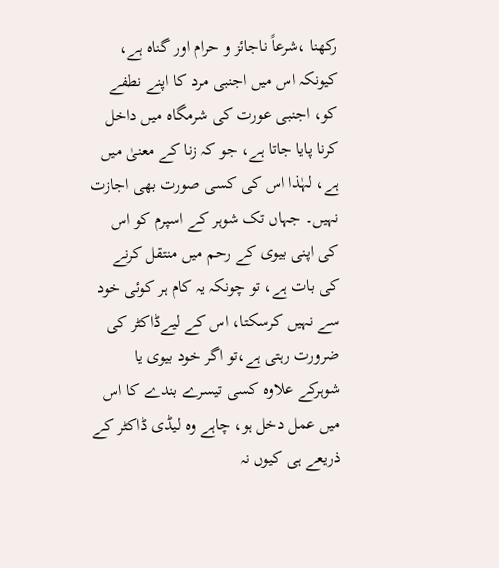رکھنا ،شرعاً ناجائز و حرام اور گناہ ہے، کیونکہ اس میں اجنبی مرد کا اپنے نطفے کو، اجنبی عورت کی شرمگاہ میں داخل کرنا پایا جاتا ہے، جو کہ زنا کے معنیٰ میں ہے، لہٰذا اس کی کسی صورت بھی اجازت نہیں۔ جہاں تک شوہر کے اسپرم کو اس کی اپنی بیوی کے رحم میں منتقل کرنے کی بات ہے، تو چونکہ یہ کام ہر کوئی خود سے نہیں کرسکتا، اس کے لیےڈاکٹر کی ضرورت رہتی ہے،تو اگر خود بیوی یا شوہرکے علاوہ کسی تیسرے بندے کا اس میں عمل دخل ہو، چاہے وہ لیڈی ڈاکٹر کے ذریعے ہی کیوں نہ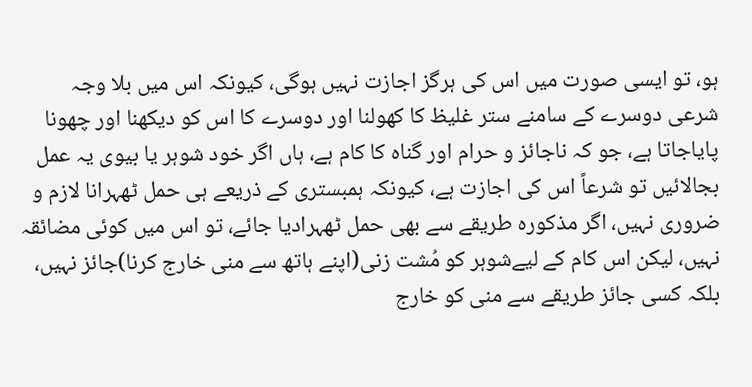ہو، تو ایسی صورت میں اس کی ہرگز اجازت نہیں ہوگی، کیونکہ اس میں بلا وجہ شرعی دوسرے کے سامنے ستر غلیظ کا کھولنا اور دوسرے کا اس کو دیکھنا اور چھونا پایاجاتا ہے، جو کہ ناجائز و حرام اور گناہ کا کام ہے، ہاں اگر خود شوہر یا بیوی یہ عمل بجالائیں تو شرعاً اس کی اجازت ہے، کیونکہ ہمبستری کے ذریعے ہی حمل ٹھہرانا لازم و ضروری نہیں، اگر مذکورہ طریقے سے بھی حمل ٹھہرادیا جائے، تو اس میں کوئی مضائقہ نہیں، لیکن اس کام کے لیےشوہر کو مُشت زنی(اپنے ہاتھ سے منی خارج کرنا)جائز نہیں، بلکہ کسی جائز طریقے سے منی کو خارج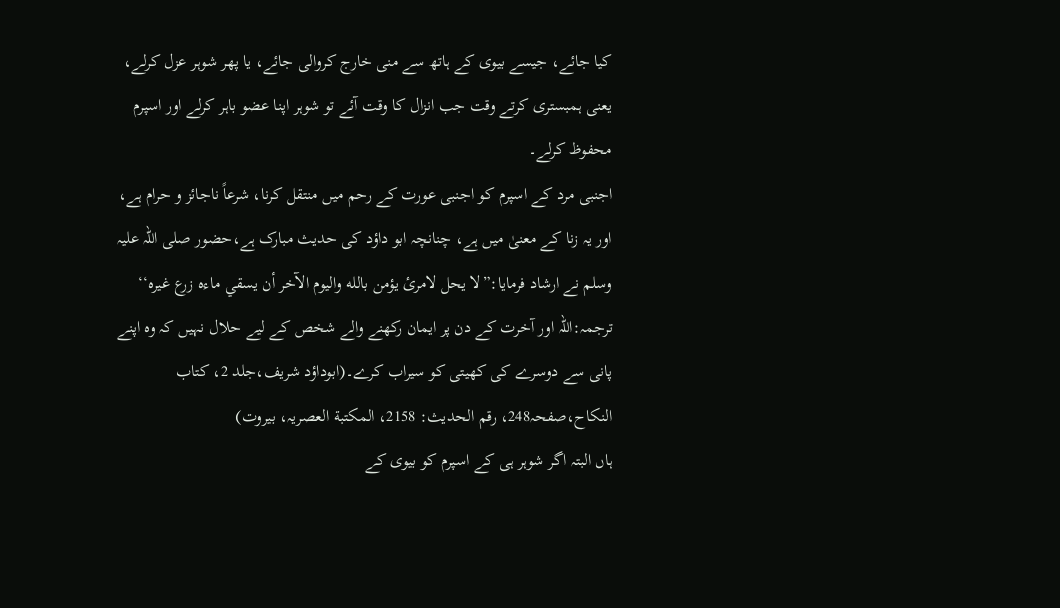کیا جائے، جیسے بیوی کے ہاتھ سے منی خارج کروالی جائے، یا پھر شوہر عزل کرلے، یعنی ہمبستری کرتے وقت جب انزال کا وقت آئے تو شوہر اپنا عضو باہر کرلے اور اسپرم محفوظ کرلے۔
اجنبی مرد کے اسپرم کو اجنبی عورت کے رحم میں منتقل کرنا، شرعاً ناجائز و حرام ہے، اور یہ زنا کے معنیٰ میں ہے، چنانچہ ابو داؤد کی حدیث مبارک ہے،حضور صلی اللہ علیہ وسلم نے ارشاد فرمایا:”لا يحل لامرئ يؤمن بالله واليوم الآخر أن يسقي ماءه زرع غيره‘‘ ترجمہ:اللہ اور آخرت کے دن پر ایمان رکھنے والے شخص کے لیے حلال نہیں کہ وہ اپنے پانی سے دوسرے کی کھیتی کو سیراب کرے۔(ابوداؤد شریف،جلد 2، کتاب النکاح،صفحہ248، رقم الحدیث: 2158، المكتبة العصريہ، بيروت)
ہاں البتہ اگر شوہر ہی کے اسپرم کو بیوی کے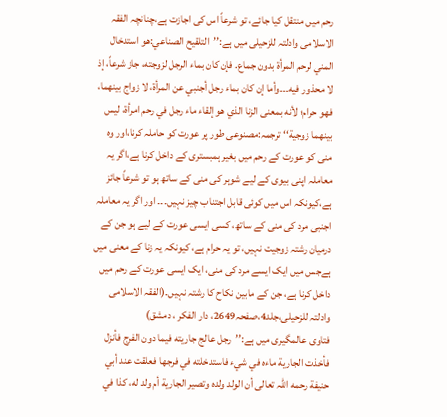رحم میں منتقل کیا جائے، تو شرعاً اس کی اجازت ہے،چنانچہ الفقہ الاسلامی وادلتہ للزحیلی میں ہے:’’التلقيح الصناعي:هو استدخال المني لرحم المرأة بدون جماع. فإن كان بماء الرجل لزوجته، جاز شرعاً، إذ لا محذور فيه۔۔۔وأما إن كان بماء رجل أجنبي عن المرأة، لا زواج بينهما، فهو حرام؛ لأنه بمعنى الزنا الذي هو إلقاء ماء رجل في رحم امرأة، ليس بينهما زوجية‘‘ ترجمہ:مصنوعی طور پر عورت کو حاملہ کرنا،اور وہ منی کو عورت کے رحم میں بغیر ہمبستری کے داخل کرنا ہے،اگر یہ معاملہ اپنی بیوی کے لیے شوہر کی منی کے ساتھ ہو تو شرعاً جائز ہے،کیونکہ اس میں کوئی قابل اجتناب چیز نہیں۔۔۔ اور اگر یہ معاملہ اجنبی مرد کی منی کے ساتھ، کسی ایسی عورت کے لیے ہو جن کے درمیان رشتہ زوجیت نہیں، تو یہ حرام ہے، کیونکہ یہ زنا کے معنی میں ہےجس میں ایک ایسے مرد کی منی، ایک ایسی عورت کے رحم میں داخل کرنا ہے، جن کے مابین نکاح کا رشتہ نہیں۔(الفقہ الاسلامی وادلتہ للزحیلی،جلد4،صفحہ2649، دار الفكر ، دمشق)
فتاوی عالمگیری میں ہے:’’رجل عالج جاريته فيما دون الفرج فأنزل فأخذت الجارية ماءه في شيء فاستدخلته في فرجها فعلقت عند أبي حنيفة رحمه اللہ تعالى أن الولد ولده وتصير الجارية أم ولد له، كذا في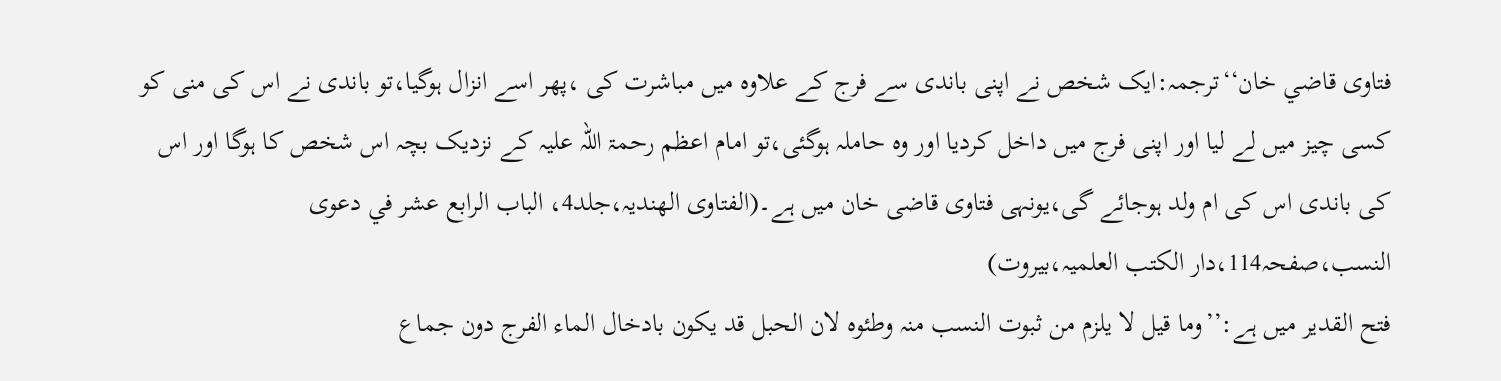فتاوى قاضي خان‘‘ترجمہ:ایک شخص نے اپنی باندی سے فرج کے علاوہ میں مباشرت کی ،پھر اسے انزال ہوگیا،تو باندی نے اس کی منی کو کسی چیز میں لے لیا اور اپنی فرج میں داخل کردیا اور وہ حاملہ ہوگئی،تو امام اعظم رحمۃ اللہ علیہ کے نزدیک بچہ اس شخص کا ہوگا اور اس کی باندی اس کی ام ولد ہوجائے گی،یونہی فتاوی قاضی خان میں ہے۔(الفتاوی الھندیہ،جلد4، الباب الرابع عشر في دعوى النسب،صفحہ114،دار الکتب العلمیہ،بیروت)
فتح القدیر میں ہے:’’وما قیل لا یلزم من ثبوت النسب منہ وطئوہ لان الحبل قد یکون بادخال الماء الفرج دون جماع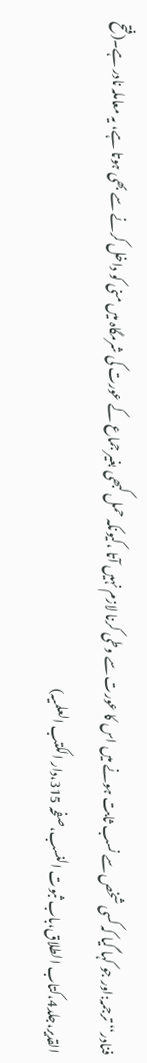فنادر‘‘ترجمہ:اور جو کہا گیا کہ کسی شخص سے نسب ثابت ہونے میں اس کا عورت سے وطی کرنا لازم نہیں آتا ،کیونکہ حمل کبھی بغیر جماع کے عورت کی شرمگاہ میں منی کو داخل کرنے سے بھی ہوتا ہے، یہ معاملہ نادر ہے۔(فتح القدیر،جلد4،کتاب الطلاق،باب ثبوت النسب،صفحہ 315،دار الکتب العلمیہ)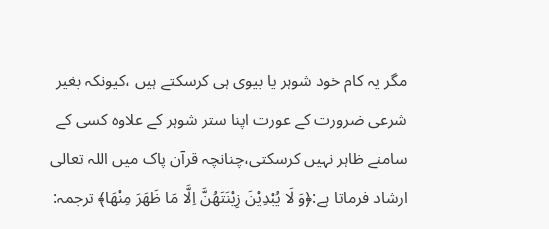مگر یہ کام خود شوہر یا بیوی ہی کرسکتے ہیں ،کیونکہ بغیر شرعی ضرورت کے عورت اپنا ستر شوہر کے علاوہ کسی کے سامنے ظاہر نہیں کرسکتی،چنانچہ قرآن پاک میں اللہ تعالی ارشاد فرماتا ہے:﴿وَ لَا یُبْدِیْنَ زِیْنَتَهُنَّ اِلَّا مَا ظَهَرَ مِنْهَا﴾ ترجمہ: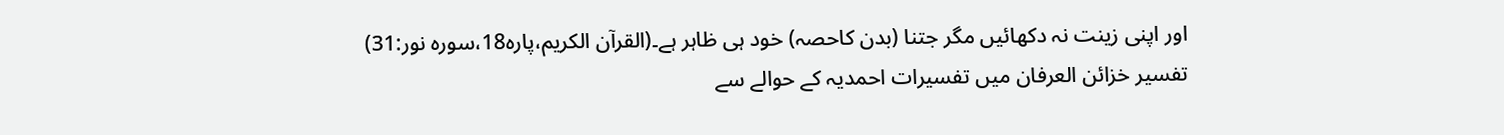اور اپنی زینت نہ دکھائیں مگر جتنا (بدن کاحصہ) خود ہی ظاہر ہے۔(القرآن الکریم،پارہ18،سورہ نور:31)
تفسیر خزائن العرفان میں تفسیرات احمدیہ کے حوالے سے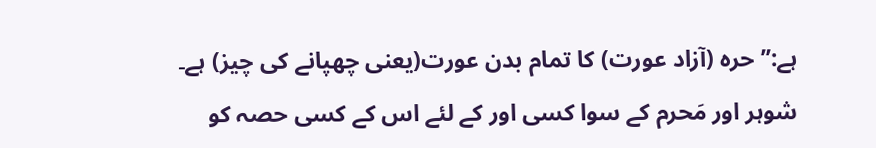ہے:’’حرہ (آزاد عورت) کا تمام بدن عورت(یعنی چھپانے کی چیز) ہے۔ شوہر اور مَحرم کے سوا کسی اور کے لئے اس کے کسی حصہ کو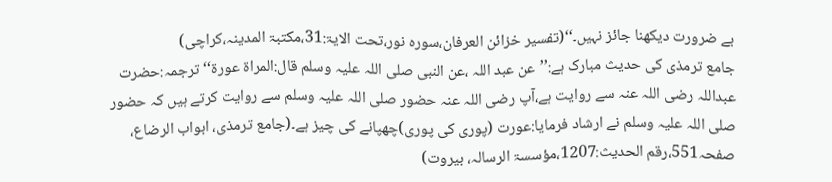بے ضرورت دیکھنا جائز نہیں۔‘‘(تفسیر خزائن العرفان،سورہ نور،تحت الایۃ:31،مکتبۃ المدینہ،کراچی)
جامع ترمذی کی حدیث مبارک ہے:’’عن عبد اللہ ،عن النبی صلی اللہ علیہ وسلم قال:المراۃ عورۃ‘‘ ترجمہ:حضرت عبداللہ رضی اللہ عنہ سے روایت ہے،آپ رضی اللہ عنہ حضور صلی اللہ علیہ وسلم سے روایت کرتے ہیں کہ حضور صلی اللہ علیہ وسلم نے ارشاد فرمایا:عورت (پوری کی پوری)چھپانے کی چیز ہے۔(جامع ترمذی، ابواب الرضاع، صفحہ551،رقم الحدیث:1207،مؤسسۃ الرسالہ، بیروت)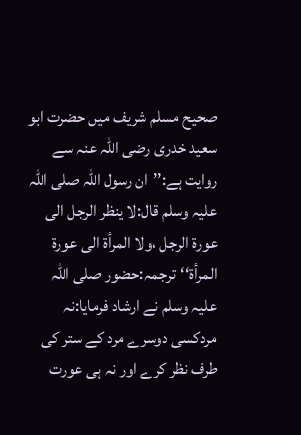صحیح مسلم شریف میں حضرت ابو سعید خدری رضی اللہ عنہ سے روایت ہے:’’ان رسول اللہ صلی اللہ علیہ وسلم قال:لا ینظر الرجل الی عورۃ الرجل ،ولا المرأۃ الی عورۃ المرأۃ‘‘ترجمہ:حضور صلی اللہ علیہ وسلم نے ارشاد فرمایا:نہ مردکسی دوسرے مرد کے ستر کی طرف نظر کرے اور نہ ہی عورت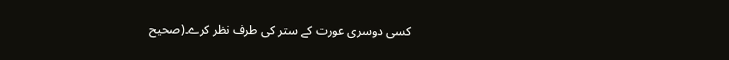کسی دوسری عورت کے ستر کی طرف نظر کرے۔(صحیح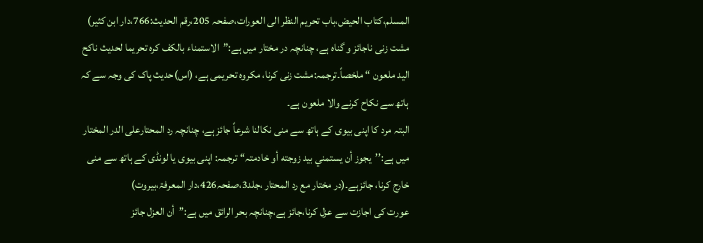المسلم،کتاب الحیض،باب تحریم النظر الی العورات،صفحہ 205،رقم الحدیث:766،دار ابن کثیر)
مشت زنی ناجائز و گناہ ہے، چنانچہ در مختار میں ہے:”الاستمناء بالكف كره تحريما لحديث ناكح اليد ملعون “ ملخصاً۔ترجمہ:مشت زنی کرنا، مکروہ تحریمی ہے، (اس)حدیث پاک کی وجہ سے کہ ہاتھ سے نکاح کرنے والا ملعون ہے۔
البتہ مرد کا اپنی بیوی کے ہاتھ سے منی نکالنا شرعاً جائز ہے، چنانچہ رد المحتارعلی الدر المختار میں ہے:’’يجوز أن يستمني بيد زوجته أو خادمتہ‘‘ ترجمہ: اپنی بیوی یا لونڈی کے ہاتھ سے منی خارج کرنا، جائزہے۔(در مختار مع رد المحتار ،جلد3،صفحہ426،دار المعرفۃ،بیروت)
عورت کی اجازت سے عزل کرنا،جائز ہے،چنانچہ بحر الرائق میں ہے:’’أن العزل جائز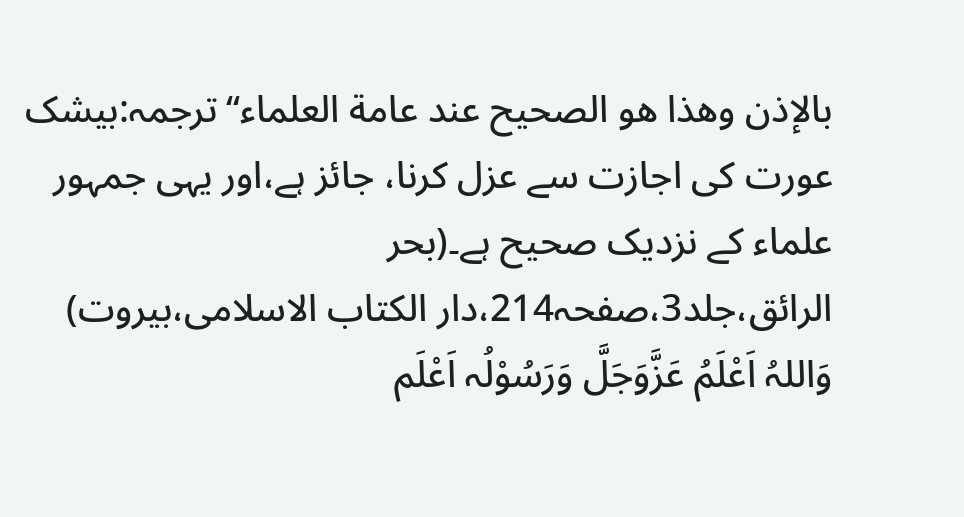بالإذن وهذا هو الصحيح عند عامة العلماء‘‘ترجمہ:بیشک عورت کی اجازت سے عزل کرنا، جائز ہے،اور یہی جمہور علماء کے نزدیک صحیح ہے۔(بحر الرائق،جلد3،صفحہ214،دار الکتاب الاسلامی،بیروت)
وَاللہُ اَعْلَمُ عَزَّوَجَلَّ وَرَسُوْلُہ اَعْلَم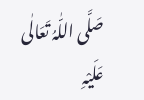صَلَّی اللّٰہُ تَعَالٰی عَلَیْہِ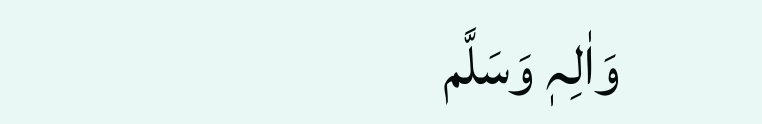وَاٰلِہٖ وَسَلَّم